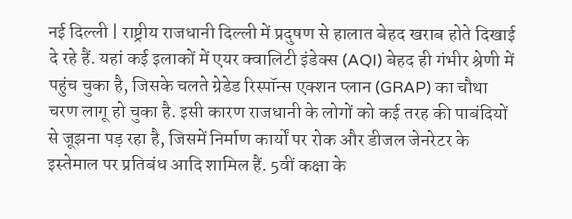नई दिल्ली | राष्ट्रीय राजधानी दिल्ली में प्रदुषण से हालात बेहद खराब होते दिखाई दे रहे हैं. यहां कई इलाकों में एयर क्वालिटी इंडेक्स (AQI) बेहद ही गंभीर श्रेणी में पहुंच चुका है, जिसके चलते ग्रेडेड रिस्पॉन्स एक्शन प्लान (GRAP) का चौथा चरण लागू हो चुका है. इसी कारण राजधानी के लोगों को कई तरह की पाबंदियों से जूझना पड़ रहा है, जिसमें निर्माण कार्यों पर रोक और डीजल जेनरेटर के इस्तेमाल पर प्रतिबंध आदि शामिल हैं. 5वीं कक्षा के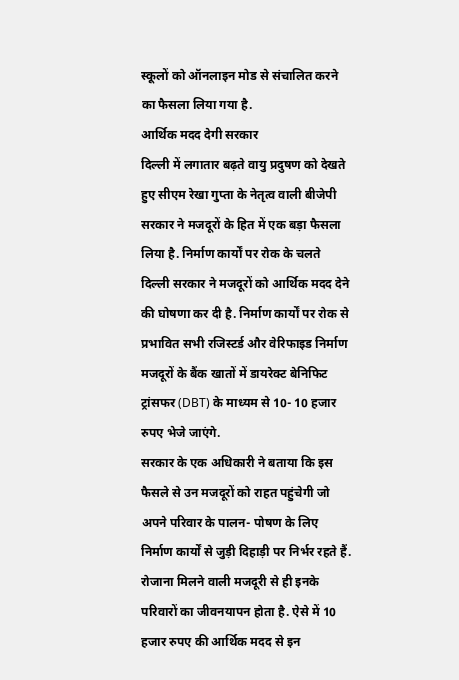स्कूलों को ऑनलाइन मोड से संचालित करने का फैसला लिया गया है.
आर्थिक मदद देगी सरकार
दिल्ली में लगातार बढ़ते वायु प्रदुषण को देखते हुए सीएम रेखा गुप्ता के नेतृत्व वाली बीजेपी सरकार ने मजदूरों के हित में एक बड़ा फैसला लिया है. निर्माण कार्यों पर रोक के चलते दिल्ली सरकार ने मजदूरों को आर्थिक मदद देने की घोषणा कर दी है. निर्माण कार्यों पर रोक से प्रभावित सभी रजिस्टर्ड और वेरिफाइड निर्माण मजदूरों के बैंक खातों में डायरेक्ट बेनिफिट ट्रांसफर (DBT) के माध्यम से 10- 10 हजार रुपए भेजे जाएंगे.
सरकार के एक अधिकारी ने बताया कि इस फैसले से उन मजदूरों को राहत पहुंचेगी जो अपने परिवार के पालन- पोषण के लिए निर्माण कार्यों से जुड़ी दिहाड़ी पर निर्भर रहते हैं. रोजाना मिलने वाली मजदूरी से ही इनके परिवारों का जीवनयापन होता है. ऐसे में 10 हजार रुपए की आर्थिक मदद से इन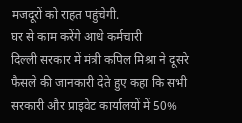मजदूरों को राहत पहुंचेगी.
घर से काम करेंगे आधे कर्मचारी
दिल्ली सरकार में मंत्री कपिल मिश्रा ने दूसरे फैसले की जानकारी देते हुए कहा कि सभी सरकारी और प्राइवेट कार्यालयों में 50%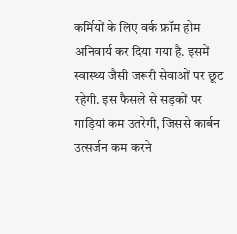कर्मियों के लिए वर्क फ्रॉम होम अनिवार्य कर दिया गया है. इसमें स्वास्थ्य जैसी जरूरी सेवाओं पर छूट रहेगी. इस फैसले से सड़कों पर गाड़ियां कम उतरेगी, जिससे कार्बन उत्सर्जन कम करने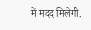में मदद मिलेगी.